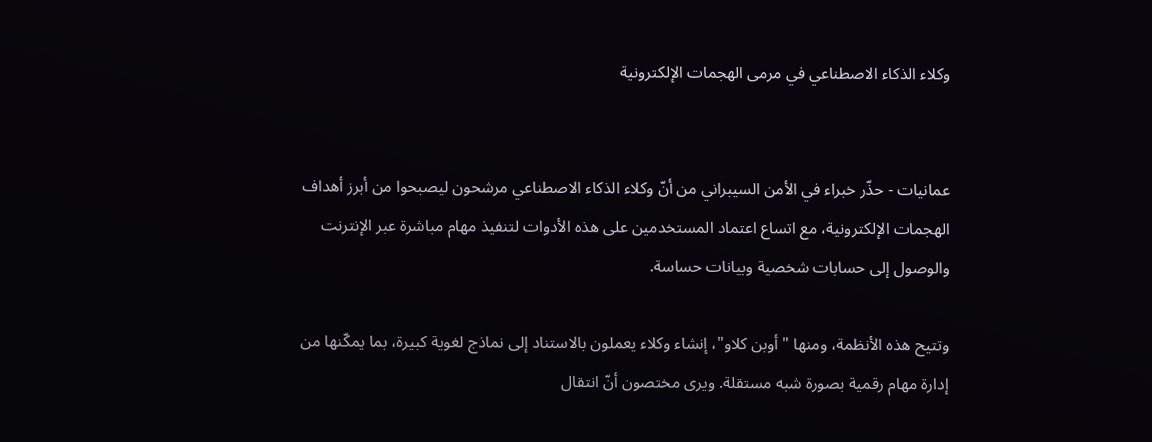وكلاء الذكاء الاصطناعي في مرمى الهجمات الإلكترونية


عمانيات - حذّر خبراء في الأمن السيبراني من أنّ وكلاء الذكاء الاصطناعي مرشحون ليصبحوا من أبرز أهداف الهجمات الإلكترونية، مع اتساع اعتماد المستخدمين على هذه الأدوات لتنفيذ مهام مباشرة عبر الإنترنت والوصول إلى حسابات شخصية وبيانات حساسة.

وتتيح هذه الأنظمة، ومنها "أوبن كلاو"، إنشاء وكلاء يعملون بالاستناد إلى نماذج لغوية كبيرة، بما يمكّنها من إدارة مهام رقمية بصورة شبه مستقلة. ويرى مختصون أنّ انتقال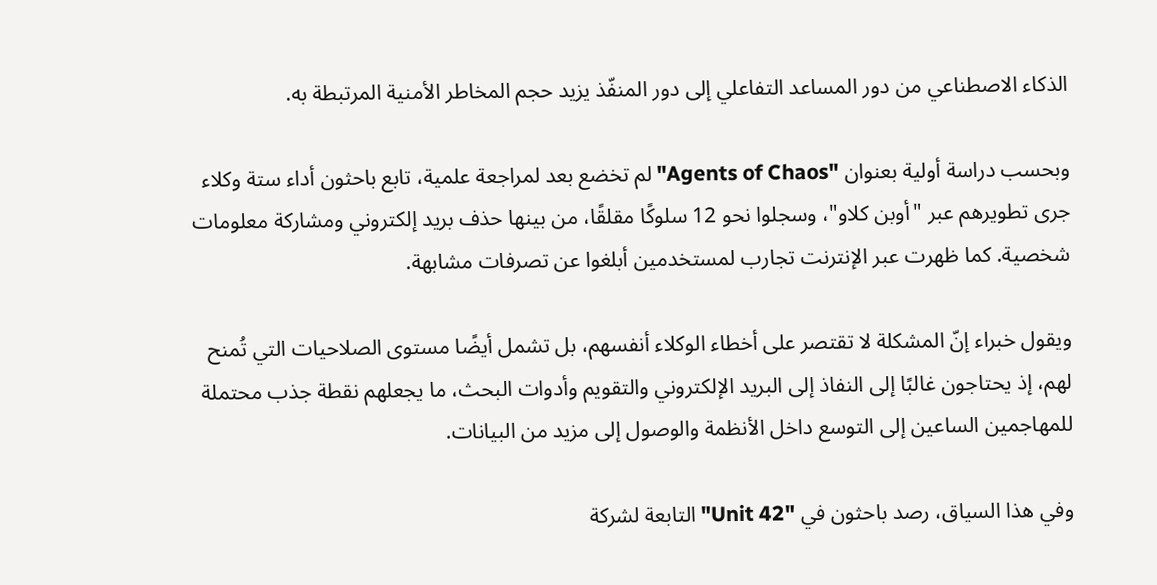الذكاء الاصطناعي من دور المساعد التفاعلي إلى دور المنفّذ يزيد حجم المخاطر الأمنية المرتبطة به.

وبحسب دراسة أولية بعنوان "Agents of Chaos" لم تخضع بعد لمراجعة علمية، تابع باحثون أداء ستة وكلاء جرى تطويرهم عبر "أوبن كلاو"، وسجلوا نحو 12 سلوكًا مقلقًا، من بينها حذف بريد إلكتروني ومشاركة معلومات شخصية. كما ظهرت عبر الإنترنت تجارب لمستخدمين أبلغوا عن تصرفات مشابهة.

ويقول خبراء إنّ المشكلة لا تقتصر على أخطاء الوكلاء أنفسهم، بل تشمل أيضًا مستوى الصلاحيات التي تُمنح لهم، إذ يحتاجون غالبًا إلى النفاذ إلى البريد الإلكتروني والتقويم وأدوات البحث، ما يجعلهم نقطة جذب محتملة للمهاجمين الساعين إلى التوسع داخل الأنظمة والوصول إلى مزيد من البيانات.

وفي هذا السياق، رصد باحثون في "Unit 42" التابعة لشركة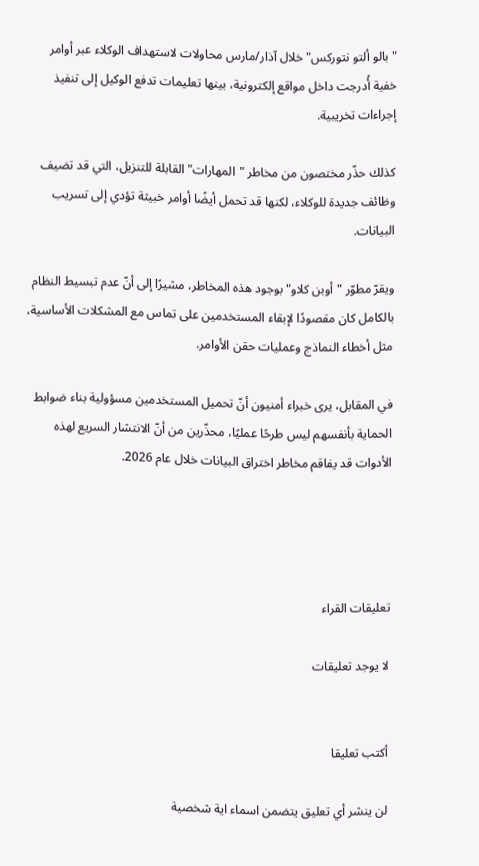"بالو ألتو نتوركس" خلال آذار/مارس محاولات لاستهداف الوكلاء عبر أوامر خفية أُدرجت داخل مواقع إلكترونية، بينها تعليمات تدفع الوكيل إلى تنفيذ إجراءات تخريبية.

كذلك حذّر مختصون من مخاطر "المهارات" القابلة للتنزيل، التي قد تضيف وظائف جديدة للوكلاء، لكنها قد تحمل أيضًا أوامر خبيثة تؤدي إلى تسريب البيانات.

ويقرّ مطوّر "أوبن كلاو" بوجود هذه المخاطر، مشيرًا إلى أنّ عدم تبسيط النظام بالكامل كان مقصودًا لإبقاء المستخدمين على تماس مع المشكلات الأساسية، مثل أخطاء النماذج وعمليات حقن الأوامر.

في المقابل، يرى خبراء أمنيون أنّ تحميل المستخدمين مسؤولية بناء ضوابط الحماية بأنفسهم ليس طرحًا عمليًا، محذّرين من أنّ الانتشار السريع لهذه الأدوات قد يفاقم مخاطر اختراق البيانات خلال عام 2026.




تعليقات القراء

لا يوجد تعليقات


أكتب تعليقا

لن ينشر أي تعليق يتضمن اسماء اية شخصية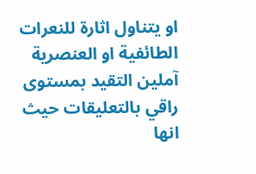او يتناول اثارة للنعرات الطائفية او العنصرية آملين التقيد بمستوى راقي بالتعليقات حيث انها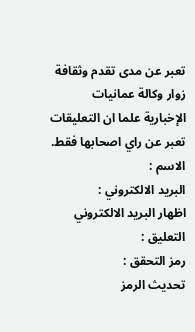تعبر عن مدى تقدم وثقافة زوار وكالة عمانيات الإخبارية علما ان التعليقات تعبر عن راي اصحابها فقط.
الاسم :
البريد الالكتروني :
اظهار البريد الالكتروني
التعليق :
رمز التحقق :
تحديث الرمز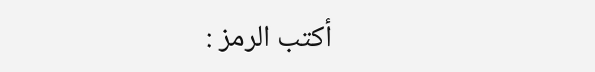أكتب الرمز :